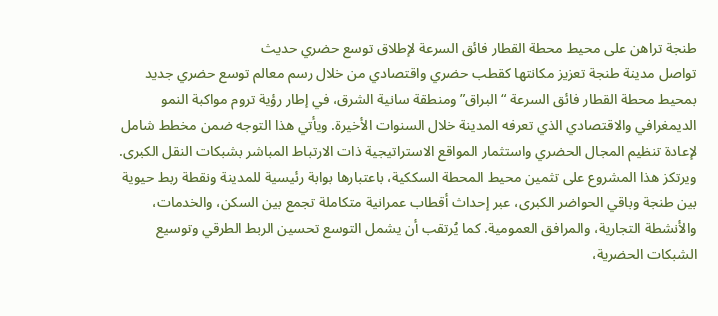طنجة تراهن على محيط محطة القطار فائق السرعة لإطلاق توسع حضري حديث
تواصل مدينة طنجة تعزيز مكانتها كقطب حضري واقتصادي من خلال رسم معالم توسع حضري جديد بمحيط محطة القطار فائق السرعة “البراق” ومنطقة سانية الشرق، في إطار رؤية تروم مواكبة النمو الديمغرافي والاقتصادي الذي تعرفه المدينة خلال السنوات الأخيرة. ويأتي هذا التوجه ضمن مخطط شامل لإعادة تنظيم المجال الحضري واستثمار المواقع الاستراتيجية ذات الارتباط المباشر بشبكات النقل الكبرى.
ويرتكز هذا المشروع على تثمين محيط المحطة السككية، باعتبارها بوابة رئيسية للمدينة ونقطة ربط حيوية بين طنجة وباقي الحواضر الكبرى، عبر إحداث أقطاب عمرانية متكاملة تجمع بين السكن، والخدمات، والأنشطة التجارية، والمرافق العمومية. كما يُرتقب أن يشمل التوسع تحسين الربط الطرقي وتوسيع الشبكات الحضرية،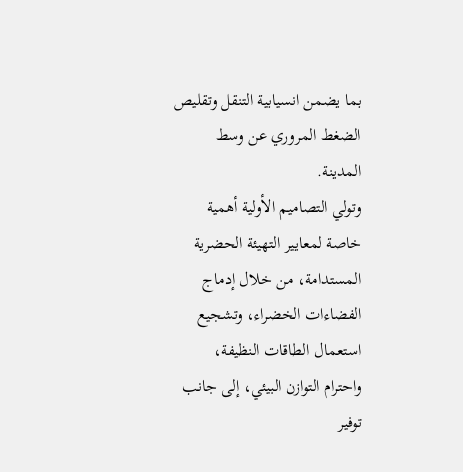بما يضمن انسيابية التنقل وتقليص الضغط المروري عن وسط المدينة.
وتولي التصاميم الأولية أهمية خاصة لمعايير التهيئة الحضرية المستدامة، من خلال إدماج الفضاءات الخضراء، وتشجيع استعمال الطاقات النظيفة، واحترام التوازن البيئي، إلى جانب توفير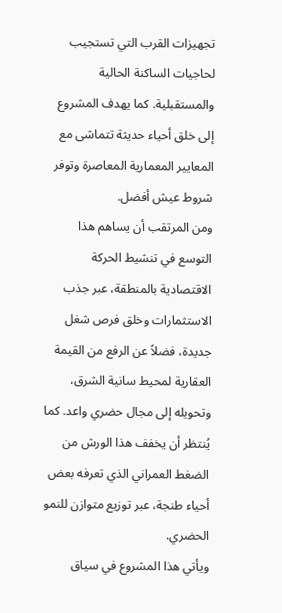تجهيزات القرب التي تستجيب لحاجيات الساكنة الحالية والمستقبلية. كما يهدف المشروع إلى خلق أحياء حديثة تتماشى مع المعايير المعمارية المعاصرة وتوفر شروط عيش أفضل.
ومن المرتقب أن يساهم هذا التوسع في تنشيط الحركة الاقتصادية بالمنطقة، عبر جذب الاستثمارات وخلق فرص شغل جديدة، فضلاً عن الرفع من القيمة العقارية لمحيط سانية الشرق، وتحويله إلى مجال حضري واعد. كما يُنتظر أن يخفف هذا الورش من الضغط العمراني الذي تعرفه بعض أحياء طنجة، عبر توزيع متوازن للنمو الحضري.
ويأتي هذا المشروع في سياق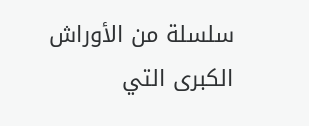سلسلة من الأوراش الكبرى التي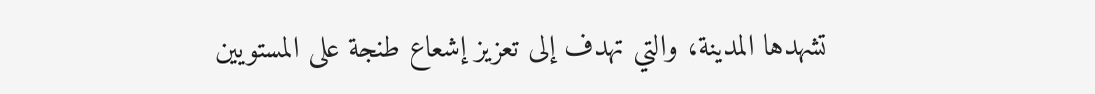تشهدها المدينة، والتي تهدف إلى تعزيز إشعاع طنجة على المستويين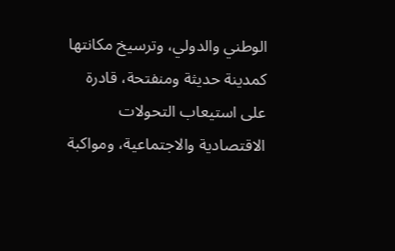الوطني والدولي، وترسيخ مكانتها كمدينة حديثة ومنفتحة، قادرة على استيعاب التحولات الاقتصادية والاجتماعية، ومواكبة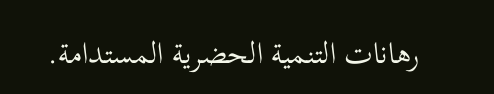رهانات التنمية الحضرية المستدامة.